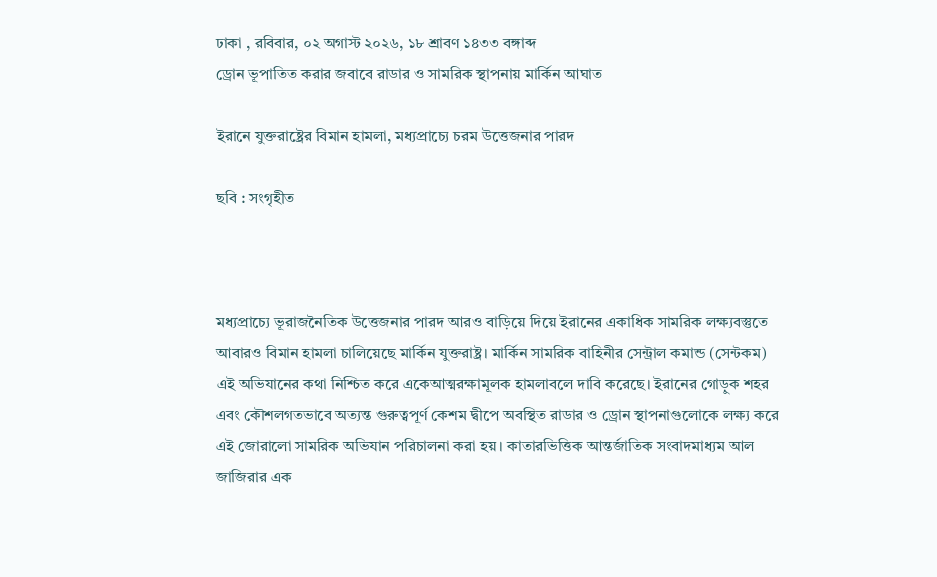ঢাকা , রবিবার, ০২ অগাস্ট ২০২৬, ১৮ শ্রাবণ ১৪৩৩ বঙ্গাব্দ
ড্রোন ভূপাতিত করার জবাবে রাডার ও সামরিক স্থাপনায় মার্কিন আঘাত

ইরানে যুক্তরাষ্ট্রের বিমান হামলা, মধ্যপ্রাচ্যে চরম উত্তেজনার পারদ

ছবি : সংগৃহীত



মধ্যপ্রাচ্যে ভূরাজনৈতিক উত্তেজনার পারদ আরও বাড়িয়ে দিয়ে ইরানের একাধিক সামরিক লক্ষ্যবস্তুতে আবারও বিমান হামলা চালিয়েছে মার্কিন যুক্তরাষ্ট্র। মার্কিন সামরিক বাহিনীর সেন্ট্রাল কমান্ড (সেন্টকম) এই অভিযানের কথা নিশ্চিত করে একেআত্মরক্ষামূলক হামলাবলে দাবি করেছে। ইরানের গোড়ুক শহর এবং কৌশলগতভাবে অত্যন্ত গুরুত্বপূর্ণ কেশম দ্বীপে অবস্থিত রাডার ও ড্রোন স্থাপনাগুলোকে লক্ষ্য করে এই জোরালো সামরিক অভিযান পরিচালনা করা হয়। কাতারভিত্তিক আন্তর্জাতিক সংবাদমাধ্যম আল জাজিরার এক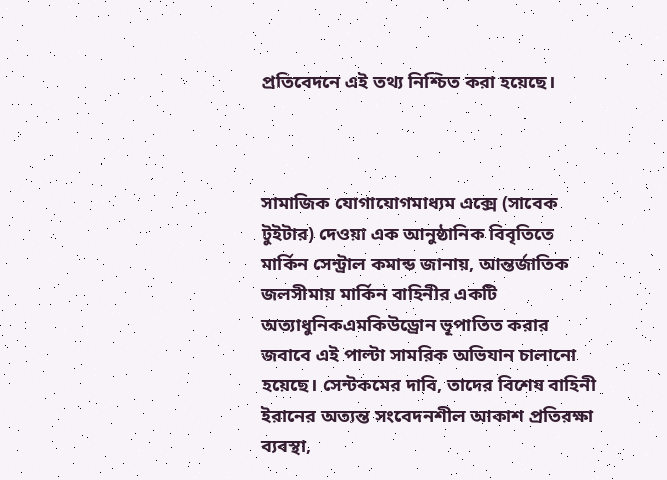প্রতিবেদনে এই তথ্য নিশ্চিত করা হয়েছে।



সামাজিক যোগাযোগমাধ্যম এক্সে (সাবেক টুইটার) দেওয়া এক আনুষ্ঠানিক বিবৃতিতে মার্কিন সেন্ট্রাল কমান্ড জানায়, আন্তর্জাতিক জলসীমায় মার্কিন বাহিনীর একটি অত্যাধুনিকএমকিউড্রোন ভূপাতিত করার জবাবে এই পাল্টা সামরিক অভিযান চালানো হয়েছে। সেন্টকমের দাবি, তাদের বিশেষ বাহিনী ইরানের অত্যন্ত সংবেদনশীল আকাশ প্রতিরক্ষা ব্যবস্থা,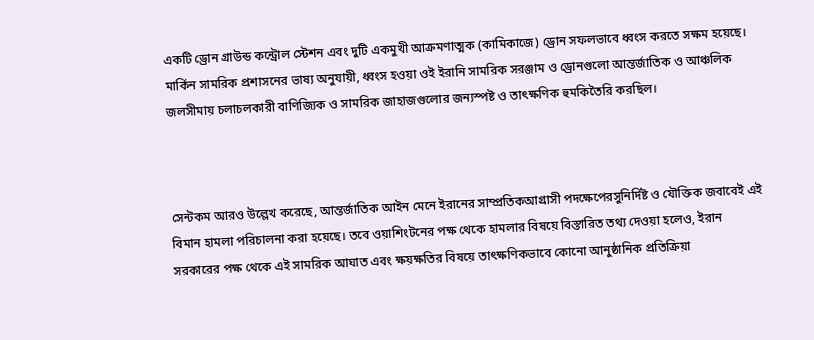একটি ড্রোন গ্রাউন্ড কন্ট্রোল স্টেশন এবং দুটি একমুখী আক্রমণাত্মক (কামিকাজে) ড্রোন সফলভাবে ধ্বংস করতে সক্ষম হয়েছে। মার্কিন সামরিক প্রশাসনের ভাষ্য অনুযায়ী, ধ্বংস হওয়া ওই ইরানি সামরিক সরঞ্জাম ও ড্রোনগুলো আন্তর্জাতিক ও আঞ্চলিক জলসীমায় চলাচলকারী বাণিজ্যিক ও সামরিক জাহাজগুলোর জন্যস্পষ্ট ও তাৎক্ষণিক হুমকিতৈরি করছিল।



সেন্টকম আরও উল্লেখ করেছে, আন্তর্জাতিক আইন মেনে ইরানের সাম্প্রতিকআগ্রাসী পদক্ষেপেরসুনির্দিষ্ট ও যৌক্তিক জবাবেই এই বিমান হামলা পরিচালনা করা হয়েছে। তবে ওয়াশিংটনের পক্ষ থেকে হামলার বিষয়ে বিস্তারিত তথ্য দেওয়া হলেও, ইরান সরকারের পক্ষ থেকে এই সামরিক আঘাত এবং ক্ষয়ক্ষতির বিষয়ে তাৎক্ষণিকভাবে কোনো আনুষ্ঠানিক প্রতিক্রিয়া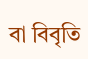বা বিবৃতি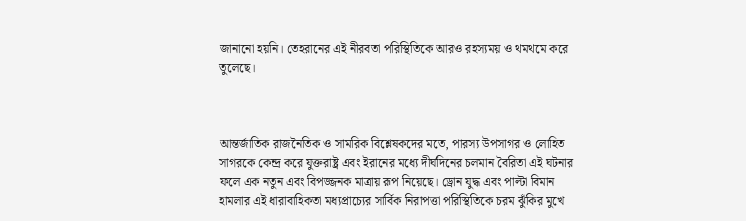জানানো হয়নি। তেহরানের এই নীরবতা পরিস্থিতিকে আরও রহস্যময় ও থমথমে করে তুলেছে।



আন্তর্জাতিক রাজনৈতিক ও সামরিক বিশ্লেষকদের মতে, পারস্য উপসাগর ও লোহিত সাগরকে কেন্দ্র করে যুক্তরাষ্ট্র এবং ইরানের মধ্যে দীর্ঘদিনের চলমান বৈরিতা এই ঘটনার ফলে এক নতুন এবং বিপজ্জনক মাত্রায় রূপ নিয়েছে। ড্রোন যুদ্ধ এবং পাল্টা বিমান হামলার এই ধারাবাহিকতা মধ্যপ্রাচ্যের সার্বিক নিরাপত্তা পরিস্থিতিকে চরম ঝুঁকির মুখে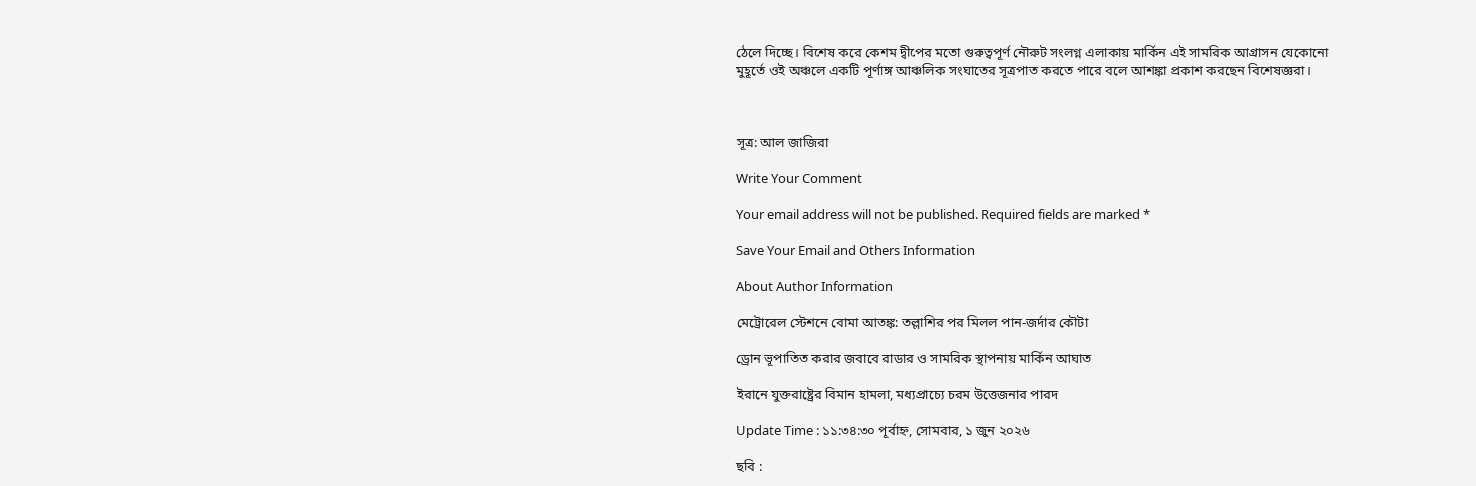ঠেলে দিচ্ছে। বিশেষ করে কেশম দ্বীপের মতো গুরুত্বপূর্ণ নৌরুট সংলগ্ন এলাকায় মার্কিন এই সামরিক আগ্রাসন যেকোনো মুহূর্তে ওই অঞ্চলে একটি পূর্ণাঙ্গ আঞ্চলিক সংঘাতের সূত্রপাত করতে পারে বলে আশঙ্কা প্রকাশ করছেন বিশেষজ্ঞরা।



সূত্র: আল জাজিরা

Write Your Comment

Your email address will not be published. Required fields are marked *

Save Your Email and Others Information

About Author Information

মেট্রোরেল স্টেশনে বোমা আতঙ্ক: তল্লাশির পর মিলল পান-জর্দার কৌটা

ড্রোন ভূপাতিত করার জবাবে রাডার ও সামরিক স্থাপনায় মার্কিন আঘাত

ইরানে যুক্তরাষ্ট্রের বিমান হামলা, মধ্যপ্রাচ্যে চরম উত্তেজনার পারদ

Update Time : ১১:৩৪:৩০ পূর্বাহ্ন, সোমবার, ১ জুন ২০২৬

ছবি :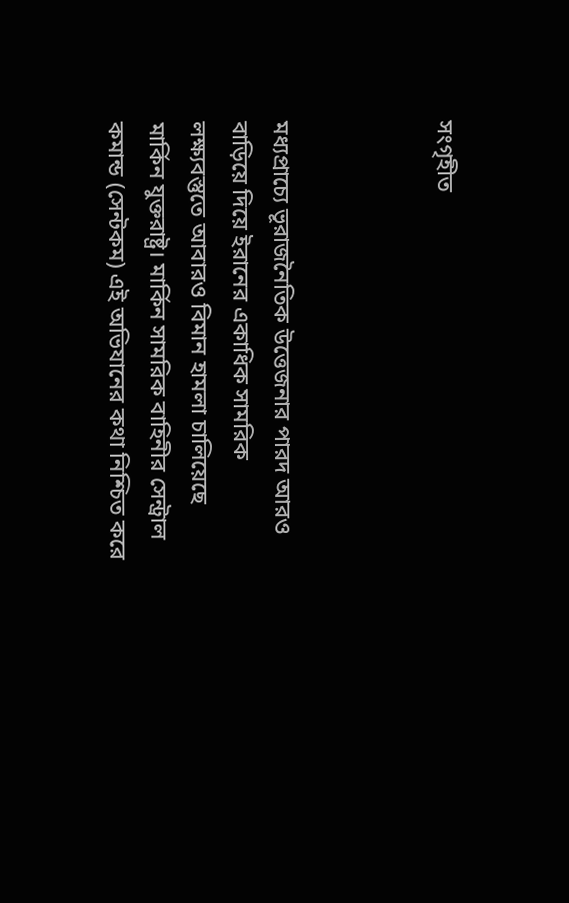সংগৃহীত



মধ্যপ্রাচ্যে ভূরাজনৈতিক উত্তেজনার পারদ আরও বাড়িয়ে দিয়ে ইরানের একাধিক সামরিক লক্ষ্যবস্তুতে আবারও বিমান হামলা চালিয়েছে মার্কিন যুক্তরাষ্ট্র। মার্কিন সামরিক বাহিনীর সেন্ট্রাল কমান্ড (সেন্টকম) এই অভিযানের কথা নিশ্চিত করে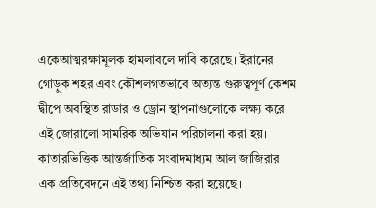একেআত্মরক্ষামূলক হামলাবলে দাবি করেছে। ইরানের গোড়ুক শহর এবং কৌশলগতভাবে অত্যন্ত গুরুত্বপূর্ণ কেশম দ্বীপে অবস্থিত রাডার ও ড্রোন স্থাপনাগুলোকে লক্ষ্য করে এই জোরালো সামরিক অভিযান পরিচালনা করা হয়। কাতারভিত্তিক আন্তর্জাতিক সংবাদমাধ্যম আল জাজিরার এক প্রতিবেদনে এই তথ্য নিশ্চিত করা হয়েছে।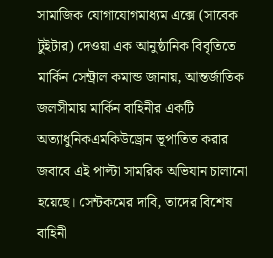সামাজিক যোগাযোগমাধ্যম এক্সে (সাবেক টুইটার) দেওয়া এক আনুষ্ঠানিক বিবৃতিতে মার্কিন সেন্ট্রাল কমান্ড জানায়, আন্তর্জাতিক জলসীমায় মার্কিন বাহিনীর একটি অত্যাধুনিকএমকিউড্রোন ভূপাতিত করার জবাবে এই পাল্টা সামরিক অভিযান চালানো হয়েছে। সেন্টকমের দাবি, তাদের বিশেষ বাহিনী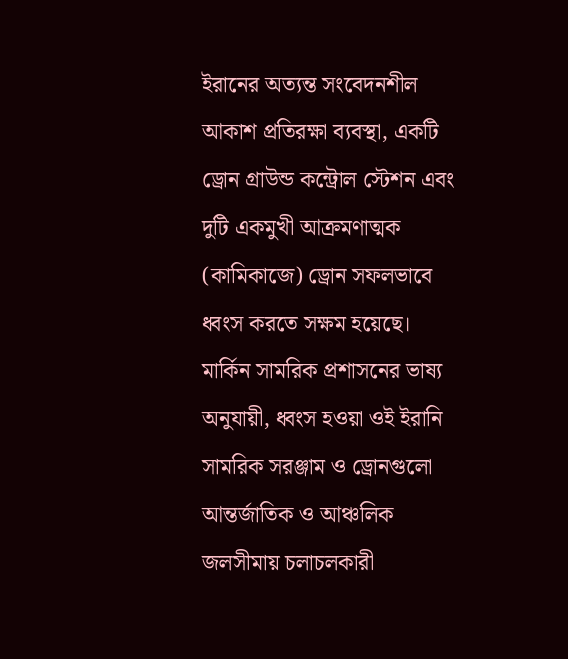ইরানের অত্যন্ত সংবেদনশীল আকাশ প্রতিরক্ষা ব্যবস্থা, একটি ড্রোন গ্রাউন্ড কন্ট্রোল স্টেশন এবং দুটি একমুখী আক্রমণাত্মক (কামিকাজে) ড্রোন সফলভাবে ধ্বংস করতে সক্ষম হয়েছে। মার্কিন সামরিক প্রশাসনের ভাষ্য অনুযায়ী, ধ্বংস হওয়া ওই ইরানি সামরিক সরঞ্জাম ও ড্রোনগুলো আন্তর্জাতিক ও আঞ্চলিক জলসীমায় চলাচলকারী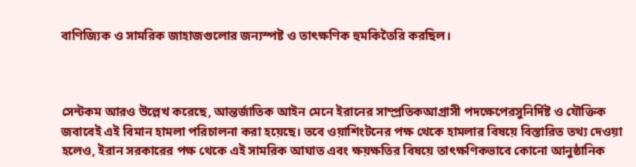বাণিজ্যিক ও সামরিক জাহাজগুলোর জন্যস্পষ্ট ও তাৎক্ষণিক হুমকিতৈরি করছিল।



সেন্টকম আরও উল্লেখ করেছে, আন্তর্জাতিক আইন মেনে ইরানের সাম্প্রতিকআগ্রাসী পদক্ষেপেরসুনির্দিষ্ট ও যৌক্তিক জবাবেই এই বিমান হামলা পরিচালনা করা হয়েছে। তবে ওয়াশিংটনের পক্ষ থেকে হামলার বিষয়ে বিস্তারিত তথ্য দেওয়া হলেও, ইরান সরকারের পক্ষ থেকে এই সামরিক আঘাত এবং ক্ষয়ক্ষতির বিষয়ে তাৎক্ষণিকভাবে কোনো আনুষ্ঠানিক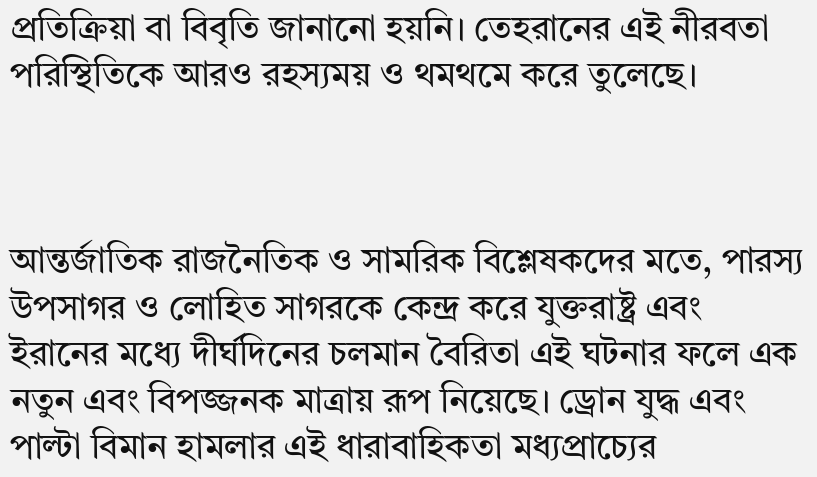প্রতিক্রিয়া বা বিবৃতি জানানো হয়নি। তেহরানের এই নীরবতা পরিস্থিতিকে আরও রহস্যময় ও থমথমে করে তুলেছে।



আন্তর্জাতিক রাজনৈতিক ও সামরিক বিশ্লেষকদের মতে, পারস্য উপসাগর ও লোহিত সাগরকে কেন্দ্র করে যুক্তরাষ্ট্র এবং ইরানের মধ্যে দীর্ঘদিনের চলমান বৈরিতা এই ঘটনার ফলে এক নতুন এবং বিপজ্জনক মাত্রায় রূপ নিয়েছে। ড্রোন যুদ্ধ এবং পাল্টা বিমান হামলার এই ধারাবাহিকতা মধ্যপ্রাচ্যের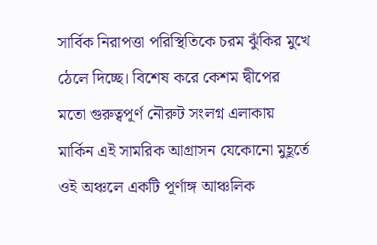সার্বিক নিরাপত্তা পরিস্থিতিকে চরম ঝুঁকির মুখে ঠেলে দিচ্ছে। বিশেষ করে কেশম দ্বীপের মতো গুরুত্বপূর্ণ নৌরুট সংলগ্ন এলাকায় মার্কিন এই সামরিক আগ্রাসন যেকোনো মুহূর্তে ওই অঞ্চলে একটি পূর্ণাঙ্গ আঞ্চলিক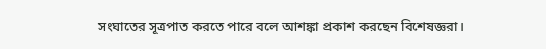সংঘাতের সূত্রপাত করতে পারে বলে আশঙ্কা প্রকাশ করছেন বিশেষজ্ঞরা।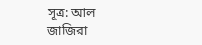সূত্র: আল জাজিরা